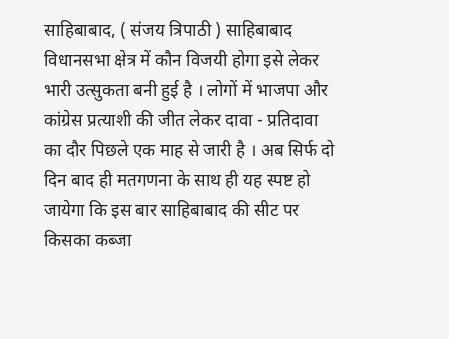साहिबाबाद, ( संजय त्रिपाठी ) साहिबाबाद विधानसभा क्षेत्र में कौन विजयी होगा इसे लेकर भारी उत्सुकता बनी हुई है । लोगों में भाजपा और कांग्रेस प्रत्याशी की जीत लेकर दावा - प्रतिदावा का दौर पिछले एक माह से जारी है । अब सिर्फ दो दिन बाद ही मतगणना के साथ ही यह स्पष्ट हो जायेगा कि इस बार साहिबाबाद की सीट पर किसका कब्जा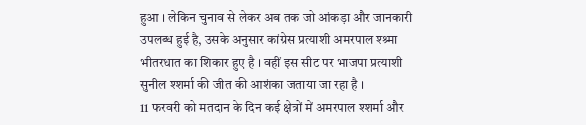हुआ । लेकिन चुनाव से लेकर अब तक जो आंकड़ा और जानकारी उपलब्ध हुई है, उसके अनुसार कांग्रेस प्रत्याशी अमरपाल श्श्र्मा भीतरधात का शिकार हुए है । वहीं इस सीट पर भाजपा प्रत्याशी सुनील श्शर्मा की जीत की आशंका जताया जा रहा है ।
11 फरवरी को मतदान के दिन कई क्षेत्रों में अमरपाल श्शर्मा और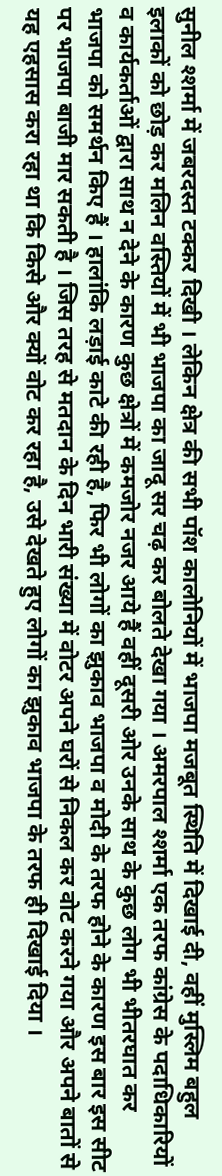सुनील श्शर्मा में जबरदस्त टक्कर दिखी । लेकिन क्षेत्र की सभी पॉश कालोनियों में भाजपा मजबूत स्थिति में दिखाई दी, वहीं मुस्लिम बहुल इलाकों को छोड़ कर मलिन वस्तियों में भी भाजपा का जादू सर चढ़ कर बोलते देखा गया । अमरपाल श्शर्मा एक तरफ कांग्रेस के पदाधिकारियों व कार्यकर्ताओं द्वारा साथ न देने के कारण कुछ क्षेत्रों में कमजोर नजर आये हैं वहीं दूसरी ओर उनके साथ के कुछ लोग भी भीतरघात कर भाजपा को समर्थन किए हैं । हालांकि लड़ाई काटे की रही है, फिर भी लोगों का झुकाव भाजपा व मोदी के तरफ होने के कारण इस बार इस सीट पर भाजपा बाजी मार सकती है । जिस तरह से मतदान के दिन भारी संख्या में वोटर अपने घरों से निकल कर वोट करने गया और अपने बातों से यह एहसास करा रहा था कि किसे और क्यों वोट कर रहा है, उसे देखते हुए लोगों का झुकाव भाजपा के तरफ ही दिखाई दिया ।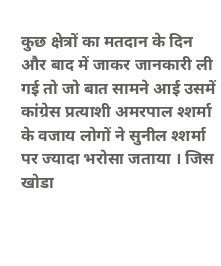कुछ क्षेत्रों का मतदान के दिन और बाद में जाकर जानकारी ली गई तो जो बात सामने आई उसमें कांग्रेस प्रत्याशी अमरपाल श्शर्मा के वजाय लोगों ने सुनील श्शर्मा पर ज्यादा भरोसा जताया । जिस खोडा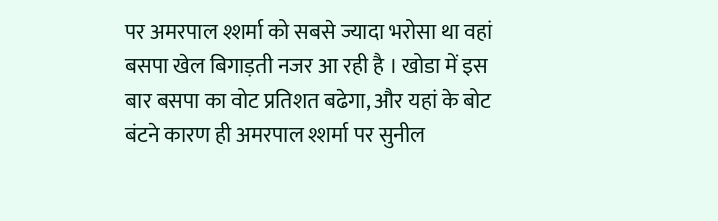पर अमरपाल श्शर्मा को सबसे ज्यादा भरोसा था वहां बसपा खेल बिगाड़ती नजर आ रही है । खोडा में इस बार बसपा का वोट प्रतिशत बढेगा, और यहां के बोट बंटने कारण ही अमरपाल श्शर्मा पर सुनील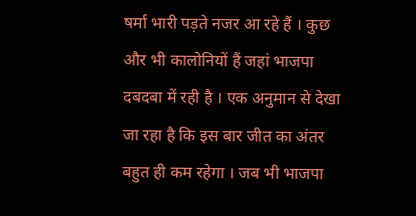षर्मा भारी पड़ते नजर आ रहे हैं । कुछ और भी कालोनियों हैं जहां भाजपा दबदबा में रही है । एक अनुमान से देखा जा रहा है कि इस बार जीत का अंतर बहुत ही कम रहेगा । जब भी भाजपा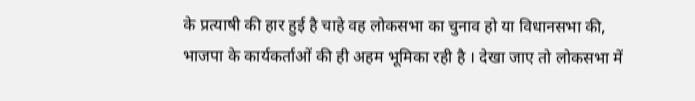के प्रत्याषी की हार हुई है चाहे वह लोकसभा का चुनाव हो या विधानसभा की, भाजपा के कार्यकर्ताओं की ही अहम भूमिका रही है । देखा जाए तो लोकसभा में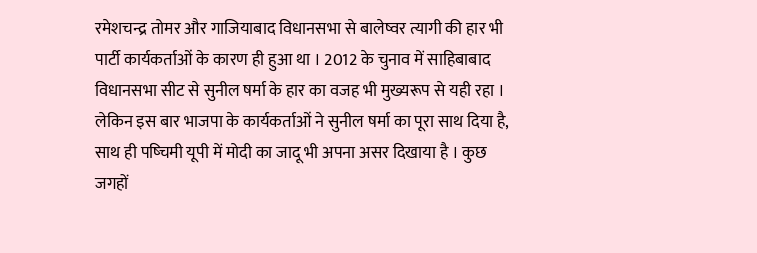रमेशचन्द्र तोमर और गाजियाबाद विधानसभा से बालेष्वर त्यागी की हार भी पार्टी कार्यकर्ताओं के कारण ही हुआ था । 2012 के चुनाव में साहिबाबाद विधानसभा सीट से सुनील षर्मा के हार का वजह भी मुख्यरूप से यही रहा । लेकिन इस बार भाजपा के कार्यकर्ताओं ने सुनील षर्मा का पूरा साथ दिया है, साथ ही पष्चिमी यूपी में मोदी का जादू भी अपना असर दिखाया है । कुछ जगहों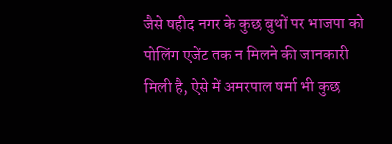जैसे षहीद नगर के कुछ बुथों पर भाजपा को पोलिंग एजेंट तक न मिलने की जानकारी मिली है, ऐसे में अमरपाल षर्मा भी कुछ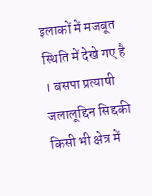इलाकों में मजबूत स्थिति में देखे गए है । बसपा प्रत्याषी जलालूद्दिन सिद्दकी किसी भी क्षेत्र में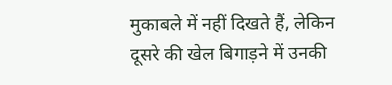मुकाबले में नहीं दिखते हैं, लेकिन दूसरे की खेल बिगाड़ने में उनकी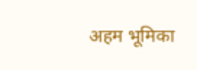अहम भूमिका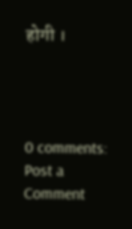होगी ।




0 comments:
Post a Comment